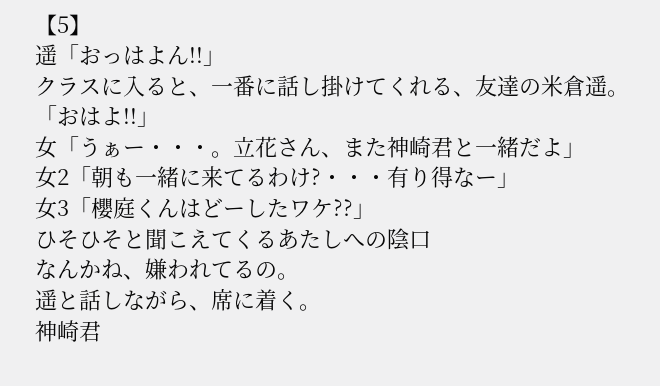【5】
遥「おっはよん!!」
クラスに入ると、一番に話し掛けてくれる、友達の米倉遥。
「おはよ!!」
女「うぁー・・・。立花さん、また神崎君と一緒だよ」
女2「朝も一緒に来てるわけ?・・・有り得なー」
女3「櫻庭くんはどーしたワケ??」
ひそひそと聞こえてくるあたしへの陰口
なんかね、嫌われてるの。
遥と話しながら、席に着く。
神崎君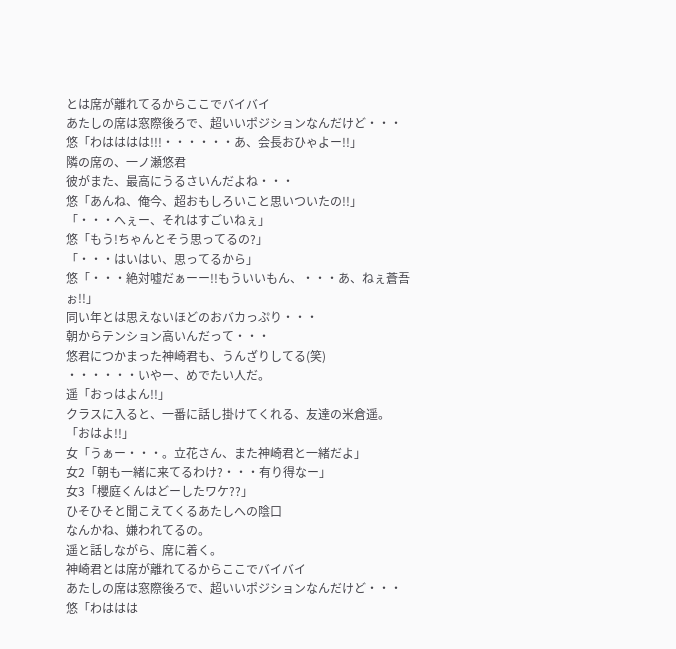とは席が離れてるからここでバイバイ
あたしの席は窓際後ろで、超いいポジションなんだけど・・・
悠「わはははは!!!・・・・・・あ、会長おひゃよー!!」
隣の席の、一ノ瀬悠君
彼がまた、最高にうるさいんだよね・・・
悠「あんね、俺今、超おもしろいこと思いついたの!!」
「・・・へぇー、それはすごいねぇ」
悠「もう!ちゃんとそう思ってるの?」
「・・・はいはい、思ってるから」
悠「・・・絶対嘘だぁーー!!もういいもん、・・・あ、ねぇ蒼吾ぉ!!」
同い年とは思えないほどのおバカっぷり・・・
朝からテンション高いんだって・・・
悠君につかまった神崎君も、うんざりしてる(笑)
・・・・・・いやー、めでたい人だ。
遥「おっはよん!!」
クラスに入ると、一番に話し掛けてくれる、友達の米倉遥。
「おはよ!!」
女「うぁー・・・。立花さん、また神崎君と一緒だよ」
女2「朝も一緒に来てるわけ?・・・有り得なー」
女3「櫻庭くんはどーしたワケ??」
ひそひそと聞こえてくるあたしへの陰口
なんかね、嫌われてるの。
遥と話しながら、席に着く。
神崎君とは席が離れてるからここでバイバイ
あたしの席は窓際後ろで、超いいポジションなんだけど・・・
悠「わははは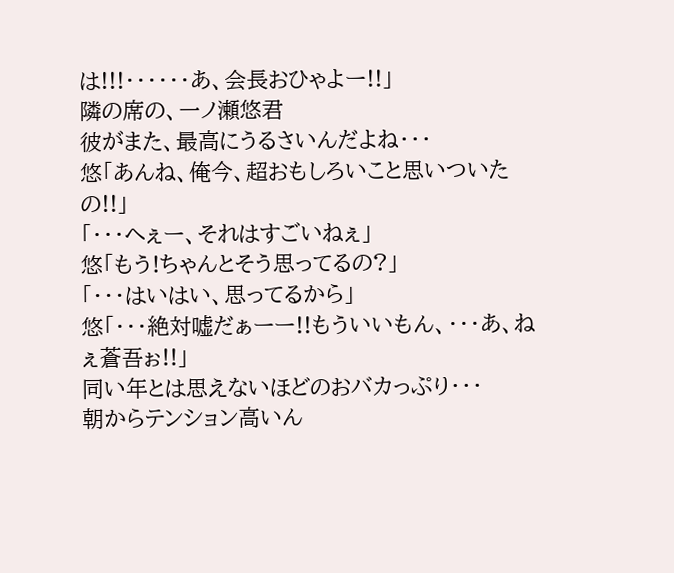は!!!・・・・・・あ、会長おひゃよー!!」
隣の席の、一ノ瀬悠君
彼がまた、最高にうるさいんだよね・・・
悠「あんね、俺今、超おもしろいこと思いついたの!!」
「・・・へぇー、それはすごいねぇ」
悠「もう!ちゃんとそう思ってるの?」
「・・・はいはい、思ってるから」
悠「・・・絶対嘘だぁーー!!もういいもん、・・・あ、ねぇ蒼吾ぉ!!」
同い年とは思えないほどのおバカっぷり・・・
朝からテンション高いん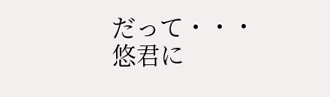だって・・・
悠君に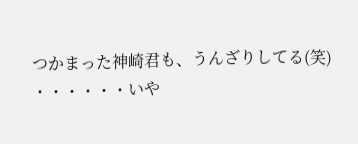つかまった神崎君も、うんざりしてる(笑)
・・・・・・いや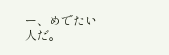ー、めでたい人だ。